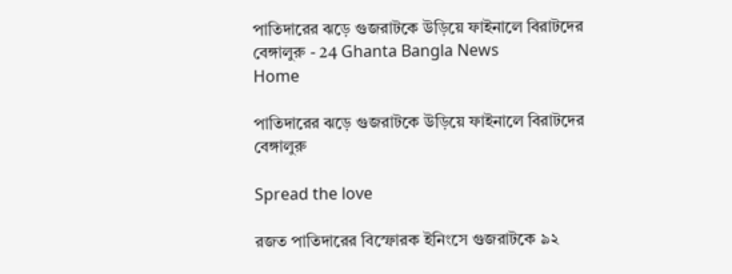পাতিদারের ঝড়ে গুজরাটকে উড়িয়ে ফাইনালে বিরাটদের বেঙ্গালুরু - 24 Ghanta Bangla News
Home

পাতিদারের ঝড়ে গুজরাটকে উড়িয়ে ফাইনালে বিরাটদের বেঙ্গালুরু

Spread the love

রজত পাতিদারের বিস্ফোরক ইনিংসে গুজরাটকে ৯২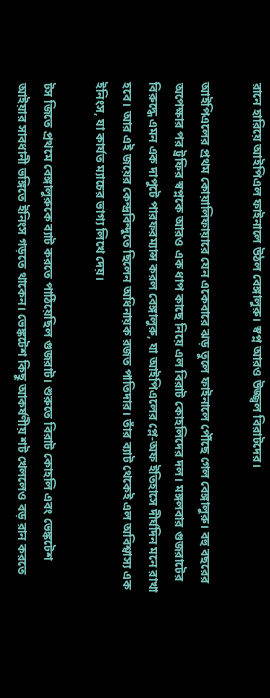রানে হারিয়ে আইপিএল ফাইনালে উঠল বেঙ্গালুরু। স্বপ্ন আরও উজ্জ্বল বিরাটদের।

আইপিএলের প্রথম কোয়ালিফায়ারে যেন একেবারে ঝড় তুলে ফাইনালে পৌঁছে গেল বেঙ্গালুরু। বহু বছরের অপেক্ষার পর ট্রফির স্বপ্নকে আরও এক ধাপ কাছে নিয়ে এল বিরাট কোহলিদের দল। মঙ্গলবার গুজরাটের বিরুদ্ধে এমন এক দাপুটে পারফরম্যান্স করল বেঙ্গালুরু, যা আইপিএলের প্লে-অফ ইতিহাসে দীর্ঘদিন মনে রাখা হবে। আর এই জয়ের কেন্দ্রবিন্দুতে ছিলেন অধিনায়ক রজত পাতিদার। তাঁর ব্যাট থেকেই এল অবিশ্বাস্য এক ইনিংস, যা কার্যত ম্যাচের ভাগ্য লিখে দেয়।

টস জিতে প্রথমে বেঙ্গালুরুকে ব্যাট করতে পাঠিয়েছিল গুজরাট। শুরুতে বিরাট কোহলি এবং ভেঙ্কটেশ আইয়ার সাবধানী ভঙ্গিতে ইনিংস গড়তে থাকেন। ভেঙ্কটেশ কিছু আকর্ষণীয় শট খেললেও বড় রান করতে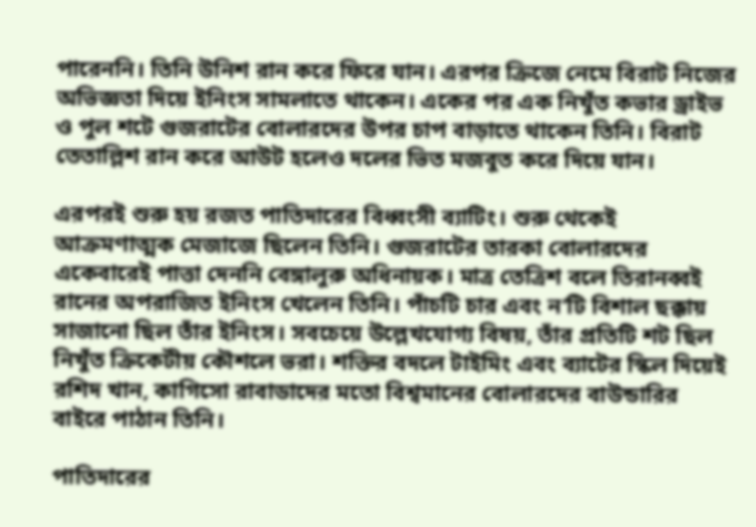পারেননি। তিনি উনিশ রান করে ফিরে যান। এরপর ক্রিজে নেমে বিরাট নিজের অভিজ্ঞতা দিয়ে ইনিংস সামলাতে থাকেন। একের পর এক নিখুঁত কভার ড্রাইভ ও পুল শটে গুজরাটের বোলারদের উপর চাপ বাড়াতে থাকেন তিনি। বিরাট তেতাল্লিশ রান করে আউট হলেও দলের ভিত মজবুত করে দিয়ে যান।

এরপরই শুরু হয় রজত পাতিদারের বিধ্বংসী ব্যাটিং। শুরু থেকেই আক্রমণাত্মক মেজাজে ছিলেন তিনি। গুজরাটের তারকা বোলারদের একেবারেই পাত্তা দেননি বেঙ্গালুরু অধিনায়ক। মাত্র তেত্রিশ বলে তিরানব্বই রানের অপরাজিত ইনিংস খেলেন তিনি। পাঁচটি চার এবং ন’টি বিশাল ছক্কায় সাজানো ছিল তাঁর ইনিংস। সবচেয়ে উল্লেখযোগ্য বিষয়, তাঁর প্রতিটি শট ছিল নিখুঁত ক্রিকেটীয় কৌশলে ভরা। শক্তির বদলে টাইমিং এবং ব্যাটের স্কিল দিয়েই রশিদ খান, কাগিসো রাবাডাদের মতো বিশ্বমানের বোলারদের বাউন্ডারির বাইরে পাঠান তিনি।

পাতিদারের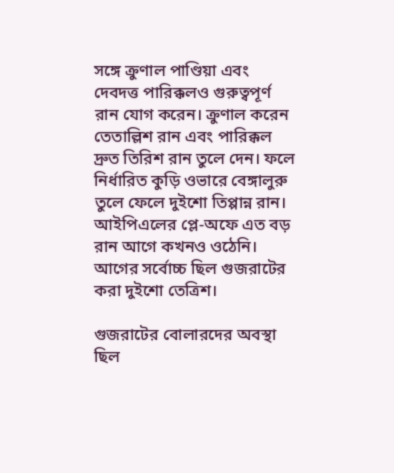সঙ্গে ক্রুণাল পাণ্ডিয়া এবং দেবদত্ত পারিক্কলও গুরুত্বপূর্ণ রান যোগ করেন। ক্রুণাল করেন তেতাল্লিশ রান এবং পারিক্কল দ্রুত তিরিশ রান তুলে দেন। ফলে নির্ধারিত কুড়ি ওভারে বেঙ্গালুরু তুলে ফেলে দুইশো তিপ্পান্ন রান। আইপিএলের প্লে-অফে এত বড় রান আগে কখনও ওঠেনি। আগের সর্বোচ্চ ছিল গুজরাটের করা দুইশো তেত্রিশ।

গুজরাটের বোলারদের অবস্থা ছিল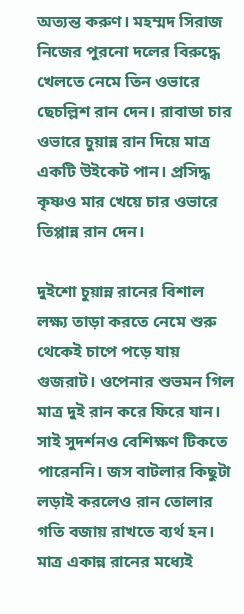অত্যন্ত করুণ। মহম্মদ সিরাজ নিজের পুরনো দলের বিরুদ্ধে খেলতে নেমে তিন ওভারে ছেচল্লিশ রান দেন। রাবাডা চার ওভারে চুয়ান্ন রান দিয়ে মাত্র একটি উইকেট পান। প্রসিদ্ধ কৃষ্ণও মার খেয়ে চার ওভারে তিপ্পান্ন রান দেন।

দুইশো চুয়ান্ন রানের বিশাল লক্ষ্য তাড়া করতে নেমে শুরু থেকেই চাপে পড়ে যায় গুজরাট। ওপেনার শুভমন গিল মাত্র দুই রান করে ফিরে যান। সাই সুদর্শনও বেশিক্ষণ টিকতে পারেননি। জস বাটলার কিছুটা লড়াই করলেও রান তোলার গতি বজায় রাখতে ব্যর্থ হন। মাত্র একান্ন রানের মধ্যেই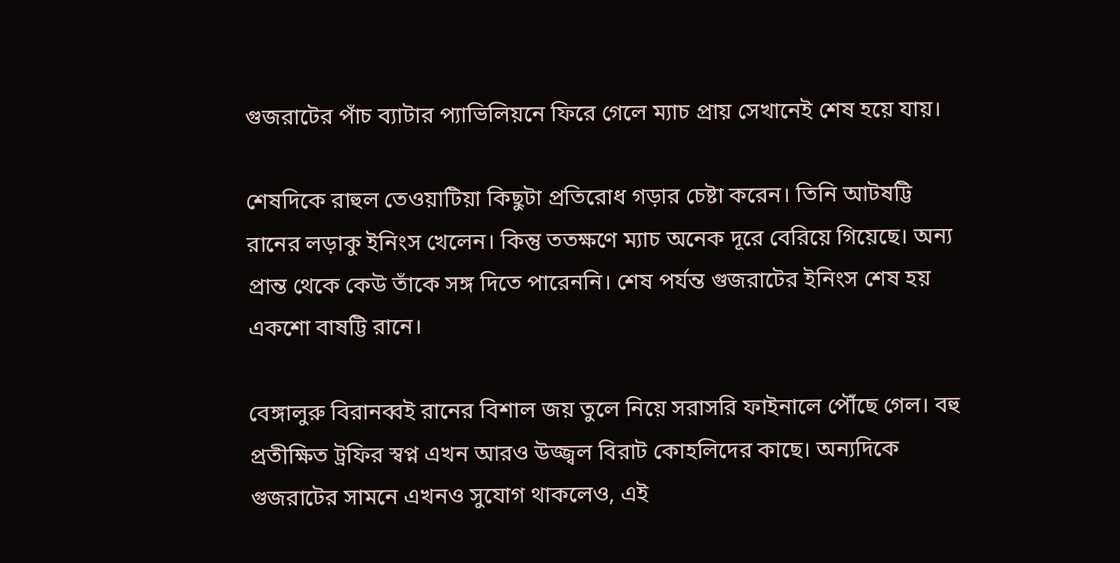গুজরাটের পাঁচ ব্যাটার প্যাভিলিয়নে ফিরে গেলে ম্যাচ প্রায় সেখানেই শেষ হয়ে যায়।

শেষদিকে রাহুল তেওয়াটিয়া কিছুটা প্রতিরোধ গড়ার চেষ্টা করেন। তিনি আটষট্টি রানের লড়াকু ইনিংস খেলেন। কিন্তু ততক্ষণে ম্যাচ অনেক দূরে বেরিয়ে গিয়েছে। অন্য প্রান্ত থেকে কেউ তাঁকে সঙ্গ দিতে পারেননি। শেষ পর্যন্ত গুজরাটের ইনিংস শেষ হয় একশো বাষট্টি রানে।

বেঙ্গালুরু বিরানব্বই রানের বিশাল জয় তুলে নিয়ে সরাসরি ফাইনালে পৌঁছে গেল। বহু প্রতীক্ষিত ট্রফির স্বপ্ন এখন আরও উজ্জ্বল বিরাট কোহলিদের কাছে। অন্যদিকে গুজরাটের সামনে এখনও সুযোগ থাকলেও, এই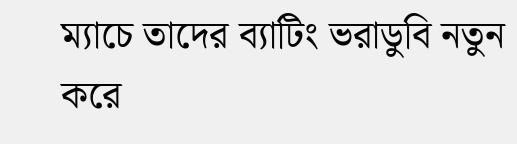ম্যাচে তাদের ব্যাটিং ভরাডুবি নতুন করে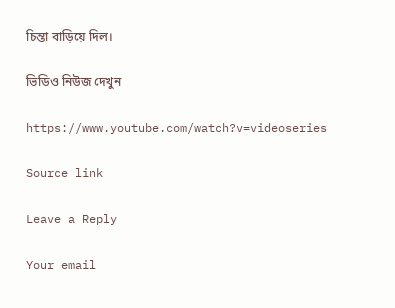চিন্তা বাড়িয়ে দিল।

ভিডিও নিউজ দেখুন

https://www.youtube.com/watch?v=videoseries

Source link

Leave a Reply

Your email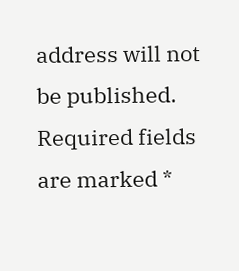address will not be published. Required fields are marked *